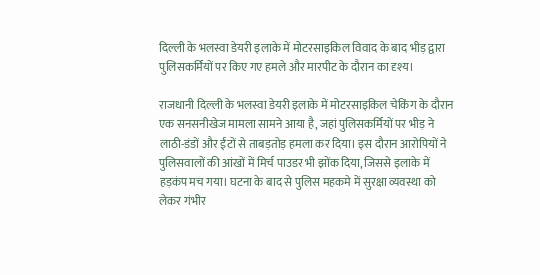दिल्ली के भलस्वा डेयरी इलाके में मोटरसाइकिल विवाद के बाद भीड़ द्वारा पुलिसकर्मियों पर किए गए हमले और मारपीट के दौरान का दृश्य।

राजधानी दिल्ली के भलस्वा डेयरी इलाके में मोटरसाइकिल चेकिंग के दौरान एक सनसनीखेज मामला सामने आया है, जहां पुलिसकर्मियों पर भीड़ ने लाठी-डंडों और ईंटों से ताबड़तोड़ हमला कर दिया। इस दौरान आरोपियों ने पुलिसवालों की आंखों में मिर्च पाउडर भी झोंक दिया, जिससे इलाके में हड़कंप मच गया। घटना के बाद से पुलिस महकमे में सुरक्षा व्यवस्था को लेकर गंभीर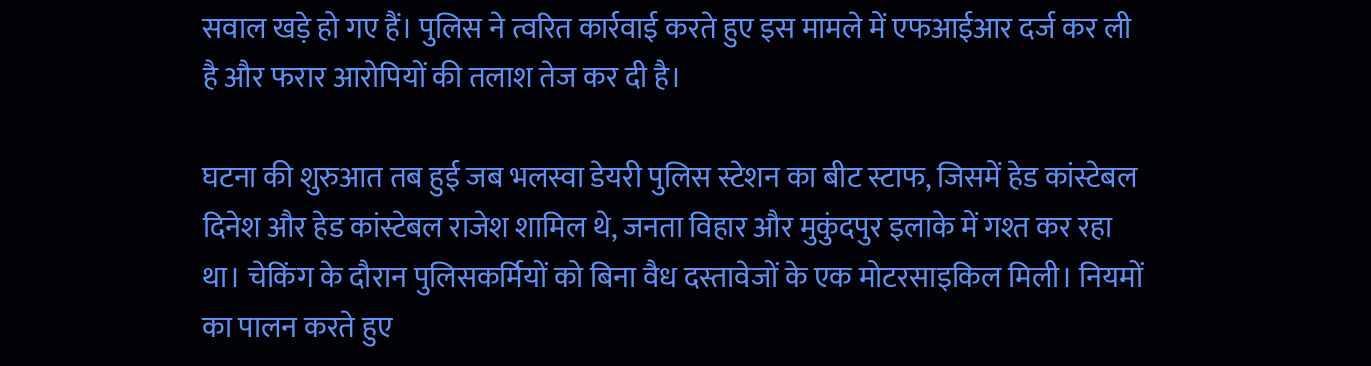सवाल खड़े हो गए हैं। पुलिस ने त्वरित कार्रवाई करते हुए इस मामले में एफआईआर दर्ज कर ली है और फरार आरोपियों की तलाश तेज कर दी है।

घटना की शुरुआत तब हुई जब भलस्वा डेयरी पुलिस स्टेशन का बीट स्टाफ, जिसमें हेड कांस्टेबल दिनेश और हेड कांस्टेबल राजेश शामिल थे, जनता विहार और मुकुंदपुर इलाके में गश्त कर रहा था। चेकिंग के दौरान पुलिसकर्मियों को बिना वैध दस्तावेजों के एक मोटरसाइकिल मिली। नियमों का पालन करते हुए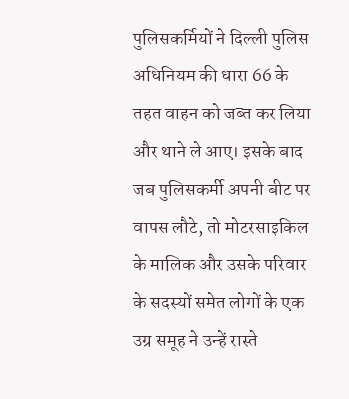पुलिसकर्मियों ने दिल्ली पुलिस अधिनियम की धारा 66 के तहत वाहन को जब्त कर लिया और थाने ले आए। इसके बाद जब पुलिसकर्मी अपनी बीट पर वापस लौटे, तो मोटरसाइकिल के मालिक और उसके परिवार के सदस्यों समेत लोगों के एक उग्र समूह ने उन्हें रास्ते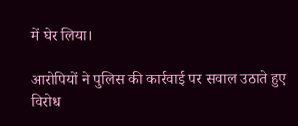में घेर लिया।

आरोपियों ने पुलिस की कार्रवाई पर सवाल उठाते हुए विरोध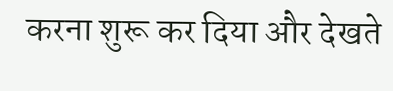करना शुरू कर दिया और देखते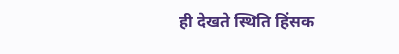ही देखते स्थिति हिंसक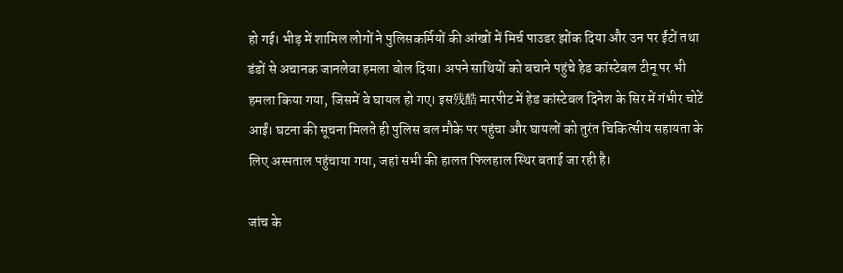हो गई। भीड़ में शामिल लोगों ने पुलिसकर्मियों की आंखों में मिर्च पाउडर झोंक दिया और उन पर ईंटों तथा डंडों से अचानक जानलेवा हमला बोल दिया। अपने साथियों को बचाने पहुंचे हेड कांस्टेबल टीनू पर भी हमला किया गया, जिसमें वे घायल हो गए। इस残酷 मारपीट में हेड कांस्टेबल दिनेश के सिर में गंभीर चोटें आईं। घटना की सूचना मिलते ही पुलिस बल मौके पर पहुंचा और घायलों को तुरंत चिकित्सीय सहायता के लिए अस्पताल पहुंचाया गया, जहां सभी की हालत फिलहाल स्थिर बताई जा रही है।

जांच के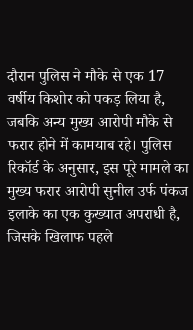दौरान पुलिस ने मौके से एक 17 वर्षीय किशोर को पकड़ लिया है, जबकि अन्य मुख्य आरोपी मौके से फरार होने में कामयाब रहे। पुलिस रिकॉर्ड के अनुसार, इस पूरे मामले का मुख्य फरार आरोपी सुनील उर्फ पंकज इलाके का एक कुख्यात अपराधी है, जिसके खिलाफ पहले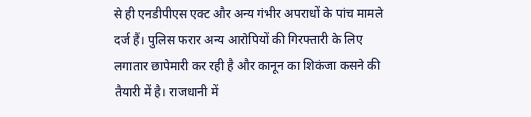से ही एनडीपीएस एक्ट और अन्य गंभीर अपराधों के पांच मामले दर्ज हैं। पुलिस फरार अन्य आरोपियों की गिरफ्तारी के लिए लगातार छापेमारी कर रही है और कानून का शिकंजा कसने की तैयारी में है। राजधानी में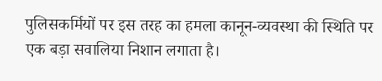पुलिसकर्मियों पर इस तरह का हमला कानून-व्यवस्था की स्थिति पर एक बड़ा सवालिया निशान लगाता है।